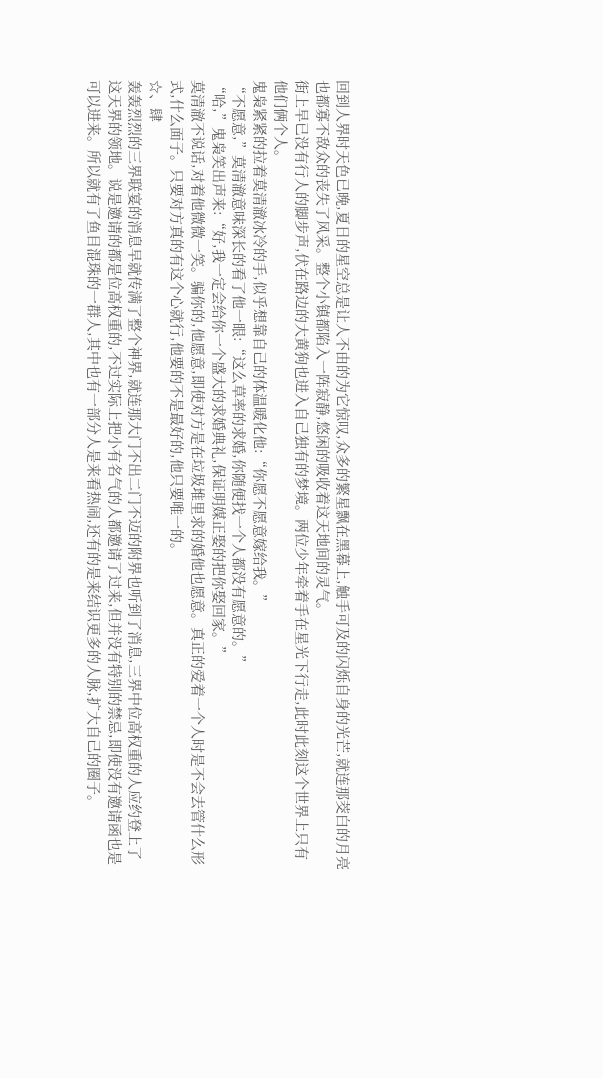回到人界时天色已晚,夏日的星空总是让人不由的为它惊叹,众多的繁星飘在黑幕上,触手可及的闪烁自身的光芒,就连那茭白的月亮也都寡不敌众的丧失了风采。整个小镇都陷入一阵寂静,悠闲的吸收着这天地间的灵气。
街上早已没有行人的脚步声,伏在路边的大黄狗也进入自己独有的梦境。两位少年牵着手在星光下行走,此时此刻这个世界上只有他们俩个人。
鬼枭紧紧的拉着莫清澈冰冷的手,似乎想靠自己的体温暖化他:“你愿不愿意嫁给我。”
“不愿意,”莫清澈意味深长的看了他一眼:“这么草率的求婚,你随便找一个人都没有愿意的。”
“哈,”鬼枭笑出声来:“好,我一定会给你一个盛大的求婚典礼,保证明媒正娶的把你娶回家。”
莫清澈不说话,对着他微微一笑。骗你的,他愿意,即使对方是在垃圾堆里求的婚他也愿意。真正的爱着一个人时是不会去管什么形式,什么面子。只要对方真的有这个心就行,他要的不是最好的,他只要唯一的。
☆、肆
轰轰烈烈的三界联宴的消息早就传满了整个神界,就连那大门不出二门不迈的附界也听到了消息,三界中位高权重的人应约登上了这天界的领地。说是邀请的都是位高权重的,不过实际上把小有名气的人都邀请了过来,但并没有特别的禁忌,即使没有邀请函也是可以进来。所以就有了鱼目混珠的一群人,其中也有一部分人是来看热闹,还有的是来结识更多的人脉,扩大自己的圈子。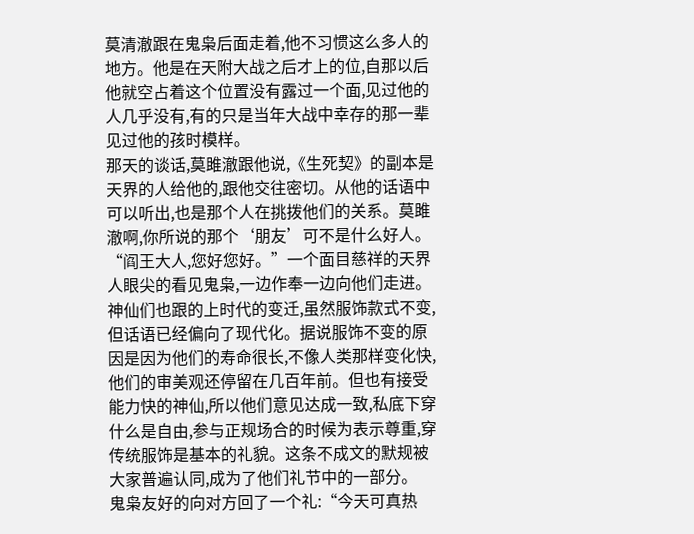莫清澈跟在鬼枭后面走着,他不习惯这么多人的地方。他是在天附大战之后才上的位,自那以后他就空占着这个位置没有露过一个面,见过他的人几乎没有,有的只是当年大战中幸存的那一辈见过他的孩时模样。
那天的谈话,莫雎澈跟他说,《生死契》的副本是天界的人给他的,跟他交往密切。从他的话语中可以听出,也是那个人在挑拨他们的关系。莫雎澈啊,你所说的那个‘朋友’可不是什么好人。
“阎王大人,您好您好。”一个面目慈祥的天界人眼尖的看见鬼枭,一边作奉一边向他们走进。
神仙们也跟的上时代的变迁,虽然服饰款式不变,但话语已经偏向了现代化。据说服饰不变的原因是因为他们的寿命很长,不像人类那样变化快,他们的审美观还停留在几百年前。但也有接受能力快的神仙,所以他们意见达成一致,私底下穿什么是自由,参与正规场合的时候为表示尊重,穿传统服饰是基本的礼貌。这条不成文的默规被大家普遍认同,成为了他们礼节中的一部分。
鬼枭友好的向对方回了一个礼:“今天可真热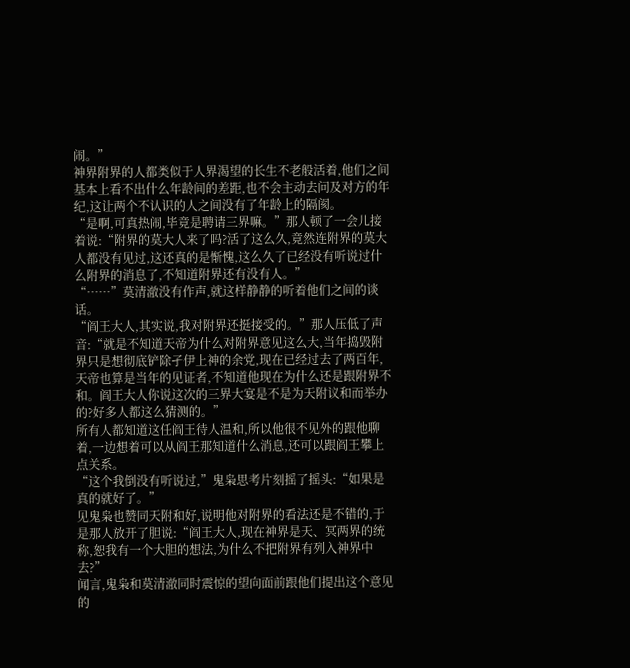闹。”
神界附界的人都类似于人界渴望的长生不老般活着,他们之间基本上看不出什么年龄间的差距,也不会主动去问及对方的年纪,这让两个不认识的人之间没有了年龄上的隔阂。
“是啊,可真热闹,毕竟是聘请三界嘛。”那人顿了一会儿接着说:“附界的莫大人来了吗?活了这么久,竟然连附界的莫大人都没有见过,这还真的是惭愧,这么久了已经没有听说过什么附界的消息了,不知道附界还有没有人。”
“……”莫清澈没有作声,就这样静静的听着他们之间的谈话。
“阎王大人,其实说,我对附界还挺接受的。”那人压低了声音:“就是不知道天帝为什么对附界意见这么大,当年捣毁附界只是想彻底铲除孑伊上神的余党,现在已经过去了两百年,天帝也算是当年的见证者,不知道他现在为什么还是跟附界不和。阎王大人你说这次的三界大宴是不是为天附议和而举办的?好多人都这么猜测的。”
所有人都知道这任阎王待人温和,所以他很不见外的跟他聊着,一边想着可以从阎王那知道什么消息,还可以跟阎王攀上点关系。
“这个我倒没有听说过,”鬼枭思考片刻摇了摇头:“如果是真的就好了。”
见鬼枭也赞同天附和好,说明他对附界的看法还是不错的,于是那人放开了胆说:“阎王大人,现在神界是天、冥两界的统称,恕我有一个大胆的想法,为什么不把附界有列入神界中去?”
闻言,鬼枭和莫清澈同时震惊的望向面前跟他们提出这个意见的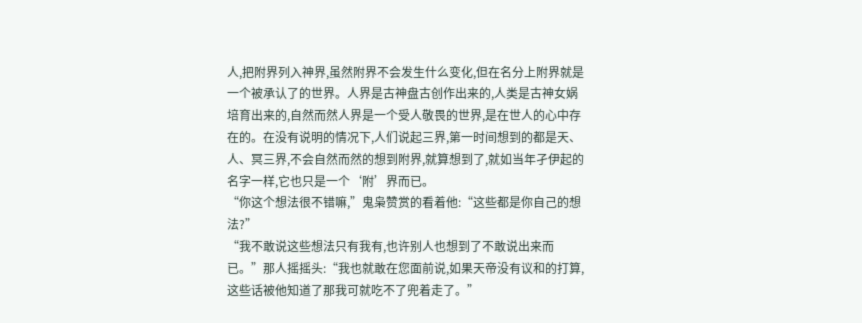人,把附界列入神界,虽然附界不会发生什么变化,但在名分上附界就是一个被承认了的世界。人界是古神盘古创作出来的,人类是古神女娲培育出来的,自然而然人界是一个受人敬畏的世界,是在世人的心中存在的。在没有说明的情况下,人们说起三界,第一时间想到的都是天、人、冥三界,不会自然而然的想到附界,就算想到了,就如当年孑伊起的名字一样,它也只是一个‘附’界而已。
“你这个想法很不错嘛,”鬼枭赞赏的看着他:“这些都是你自己的想法?”
“我不敢说这些想法只有我有,也许别人也想到了不敢说出来而已。”那人摇摇头:“我也就敢在您面前说,如果天帝没有议和的打算,这些话被他知道了那我可就吃不了兜着走了。”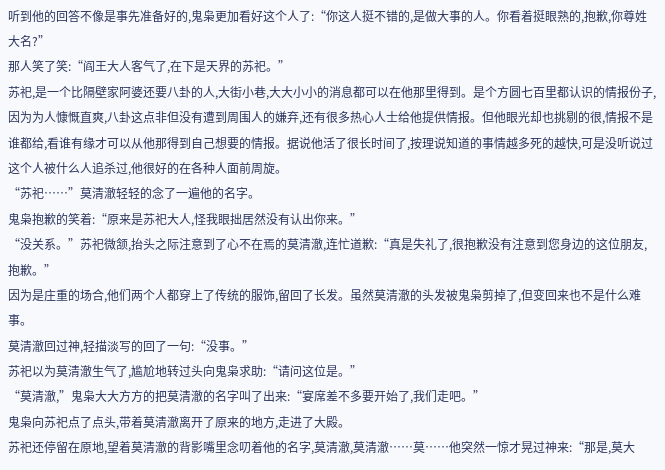听到他的回答不像是事先准备好的,鬼枭更加看好这个人了:“你这人挺不错的,是做大事的人。你看着挺眼熟的,抱歉,你尊姓大名?”
那人笑了笑:“阎王大人客气了,在下是天界的苏祀。”
苏祀,是一个比隔壁家阿婆还要八卦的人,大街小巷,大大小小的消息都可以在他那里得到。是个方圆七百里都认识的情报份子,因为为人慷慨直爽,八卦这点非但没有遭到周围人的嫌弃,还有很多热心人士给他提供情报。但他眼光却也挑剔的很,情报不是谁都给,看谁有缘才可以从他那得到自己想要的情报。据说他活了很长时间了,按理说知道的事情越多死的越快,可是没听说过这个人被什么人追杀过,他很好的在各种人面前周旋。
“苏祀……”莫清澈轻轻的念了一遍他的名字。
鬼枭抱歉的笑着:“原来是苏祀大人,怪我眼拙居然没有认出你来。”
“没关系。”苏祀微颔,抬头之际注意到了心不在焉的莫清澈,连忙道歉:“真是失礼了,很抱歉没有注意到您身边的这位朋友,抱歉。”
因为是庄重的场合,他们两个人都穿上了传统的服饰,留回了长发。虽然莫清澈的头发被鬼枭剪掉了,但变回来也不是什么难事。
莫清澈回过神,轻描淡写的回了一句:“没事。”
苏祀以为莫清澈生气了,尴尬地转过头向鬼枭求助:“请问这位是。”
“莫清澈,”鬼枭大大方方的把莫清澈的名字叫了出来:“宴席差不多要开始了,我们走吧。”
鬼枭向苏祀点了点头,带着莫清澈离开了原来的地方,走进了大殿。
苏祀还停留在原地,望着莫清澈的背影嘴里念叨着他的名字,莫清澈,莫清澈……莫……他突然一惊才晃过神来:“那是,莫大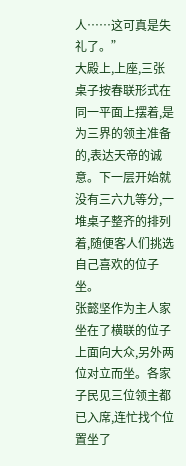人……这可真是失礼了。”
大殿上,上座,三张桌子按春联形式在同一平面上摆着,是为三界的领主准备的,表达天帝的诚意。下一层开始就没有三六九等分,一堆桌子整齐的排列着,随便客人们挑选自己喜欢的位子坐。
张懿坚作为主人家坐在了横联的位子上面向大众,另外两位对立而坐。各家子民见三位领主都已入席,连忙找个位置坐了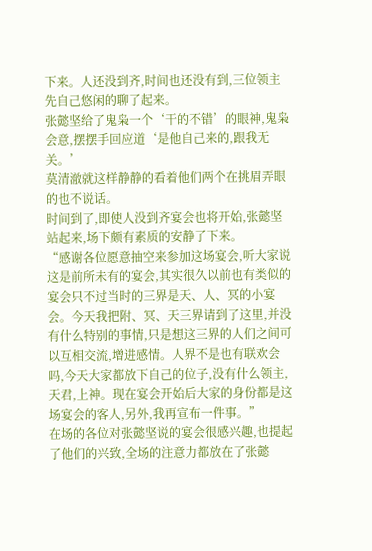下来。人还没到齐,时间也还没有到,三位领主先自己悠闲的聊了起来。
张懿坚给了鬼枭一个‘干的不错’的眼神,鬼枭会意,摆摆手回应道‘是他自己来的,跟我无关。’
莫清澈就这样静静的看着他们两个在挑眉弄眼的也不说话。
时间到了,即使人没到齐宴会也将开始,张懿坚站起来,场下颇有素质的安静了下来。
“感谢各位愿意抽空来参加这场宴会,听大家说这是前所未有的宴会,其实很久以前也有类似的宴会只不过当时的三界是天、人、冥的小宴会。今天我把附、冥、天三界请到了这里,并没有什么特别的事情,只是想这三界的人们之间可以互相交流,增进感情。人界不是也有联欢会吗,今天大家都放下自己的位子,没有什么领主,天君,上神。现在宴会开始后大家的身份都是这场宴会的客人,另外,我再宣布一件事。”
在场的各位对张懿坚说的宴会很感兴趣,也提起了他们的兴致,全场的注意力都放在了张懿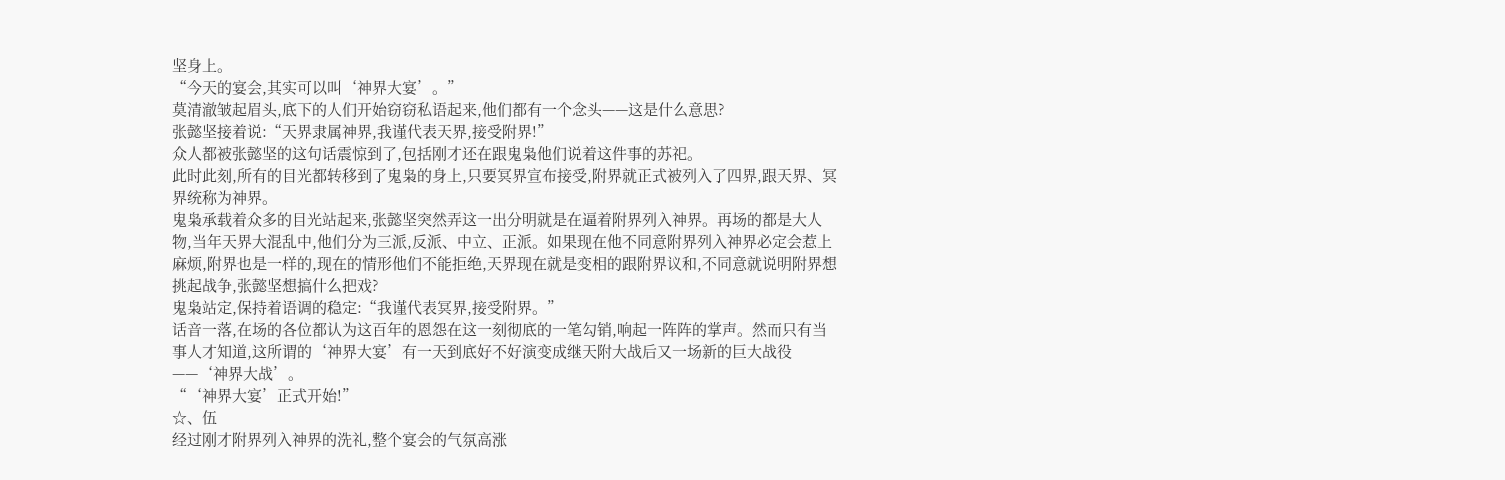坚身上。
“今天的宴会,其实可以叫‘神界大宴’。”
莫清澈皱起眉头,底下的人们开始窃窃私语起来,他们都有一个念头——这是什么意思?
张懿坚接着说:“天界隶属神界,我谨代表天界,接受附界!”
众人都被张懿坚的这句话震惊到了,包括刚才还在跟鬼枭他们说着这件事的苏祀。
此时此刻,所有的目光都转移到了鬼枭的身上,只要冥界宣布接受,附界就正式被列入了四界,跟天界、冥界统称为神界。
鬼枭承载着众多的目光站起来,张懿坚突然弄这一出分明就是在逼着附界列入神界。再场的都是大人物,当年天界大混乱中,他们分为三派,反派、中立、正派。如果现在他不同意附界列入神界必定会惹上麻烦,附界也是一样的,现在的情形他们不能拒绝,天界现在就是变相的跟附界议和,不同意就说明附界想挑起战争,张懿坚想搞什么把戏?
鬼枭站定,保持着语调的稳定:“我谨代表冥界,接受附界。”
话音一落,在场的各位都认为这百年的恩怨在这一刻彻底的一笔勾销,响起一阵阵的掌声。然而只有当事人才知道,这所谓的‘神界大宴’有一天到底好不好演变成继天附大战后又一场新的巨大战役——‘神界大战’。
“‘神界大宴’正式开始!”
☆、伍
经过刚才附界列入神界的洗礼,整个宴会的气氛高涨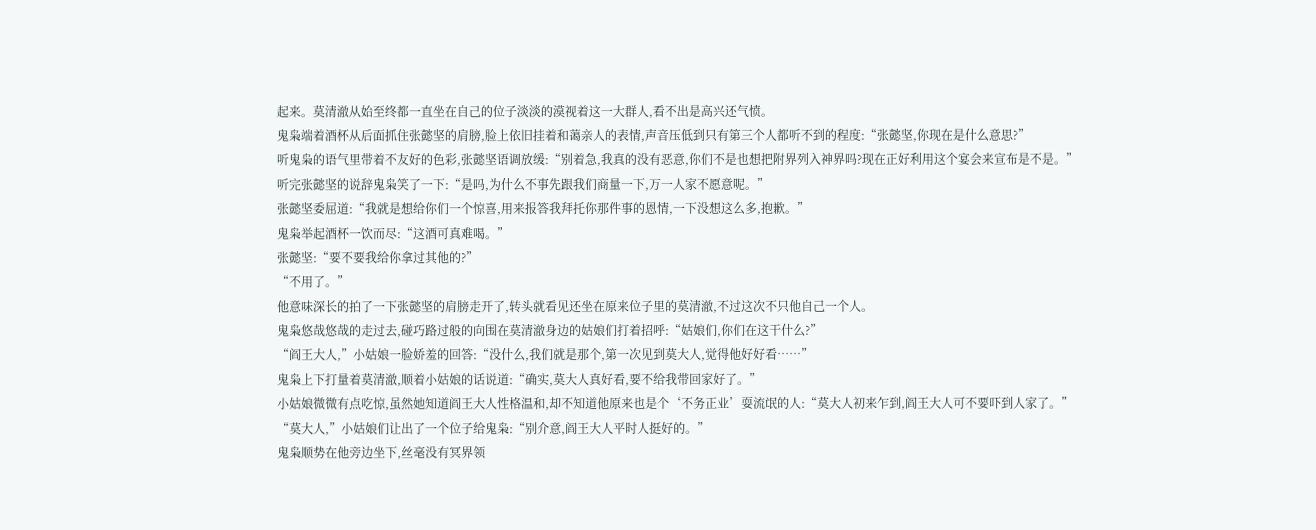起来。莫清澈从始至终都一直坐在自己的位子淡淡的漠视着这一大群人,看不出是高兴还气愤。
鬼枭端着酒杯从后面抓住张懿坚的肩膀,脸上依旧挂着和蔼亲人的表情,声音压低到只有第三个人都听不到的程度:“张懿坚,你现在是什么意思?”
听鬼枭的语气里带着不友好的色彩,张懿坚语调放缓:“别着急,我真的没有恶意,你们不是也想把附界列入神界吗?现在正好利用这个宴会来宣布是不是。”
听完张懿坚的说辞鬼枭笑了一下:“是吗,为什么不事先跟我们商量一下,万一人家不愿意呢。”
张懿坚委屈道:“我就是想给你们一个惊喜,用来报答我拜托你那件事的恩情,一下没想这么多,抱歉。”
鬼枭举起酒杯一饮而尽:“这酒可真难喝。”
张懿坚:“要不要我给你拿过其他的?”
“不用了。”
他意味深长的拍了一下张懿坚的肩膀走开了,转头就看见还坐在原来位子里的莫清澈,不过这次不只他自己一个人。
鬼枭悠哉悠哉的走过去,碰巧路过般的向围在莫清澈身边的姑娘们打着招呼:“姑娘们,你们在这干什么?”
“阎王大人,”小姑娘一脸娇羞的回答:“没什么,我们就是那个,第一次见到莫大人,觉得他好好看……”
鬼枭上下打量着莫清澈,顺着小姑娘的话说道:“确实,莫大人真好看,要不给我带回家好了。”
小姑娘微微有点吃惊,虽然她知道阎王大人性格温和,却不知道他原来也是个‘不务正业’耍流氓的人:“莫大人初来乍到,阎王大人可不要吓到人家了。”
“莫大人,”小姑娘们让出了一个位子给鬼枭:“别介意,阎王大人平时人挺好的。”
鬼枭顺势在他旁边坐下,丝毫没有冥界领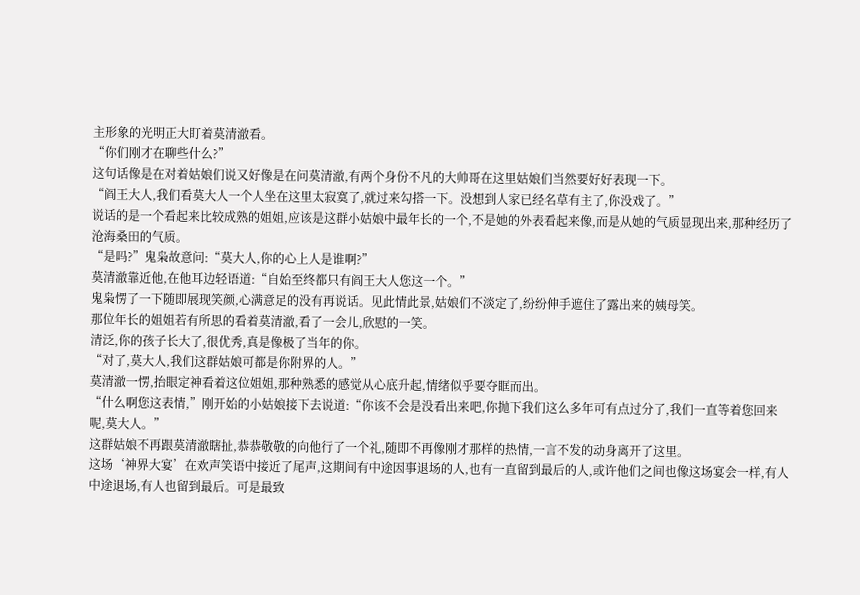主形象的光明正大盯着莫清澈看。
“你们刚才在聊些什么?”
这句话像是在对着姑娘们说又好像是在问莫清澈,有两个身份不凡的大帅哥在这里姑娘们当然要好好表现一下。
“阎王大人,我们看莫大人一个人坐在这里太寂寞了,就过来勾搭一下。没想到人家已经名草有主了,你没戏了。”
说话的是一个看起来比较成熟的姐姐,应该是这群小姑娘中最年长的一个,不是她的外表看起来像,而是从她的气质显现出来,那种经历了沧海桑田的气质。
“是吗?”鬼枭故意问:“莫大人,你的心上人是谁啊?”
莫清澈靠近他,在他耳边轻语道:“自始至终都只有阎王大人您这一个。”
鬼枭愣了一下随即展现笑颜,心满意足的没有再说话。见此情此景,姑娘们不淡定了,纷纷伸手遮住了露出来的姨母笑。
那位年长的姐姐若有所思的看着莫清澈,看了一会儿,欣慰的一笑。
清泛,你的孩子长大了,很优秀,真是像极了当年的你。
“对了,莫大人,我们这群姑娘可都是你附界的人。”
莫清澈一愣,抬眼定神看着这位姐姐,那种熟悉的感觉从心底升起,情绪似乎要夺眶而出。
“什么啊您这表情,”刚开始的小姑娘接下去说道:“你该不会是没看出来吧,你抛下我们这么多年可有点过分了,我们一直等着您回来呢,莫大人。”
这群姑娘不再跟莫清澈瞎扯,恭恭敬敬的向他行了一个礼,随即不再像刚才那样的热情,一言不发的动身离开了这里。
这场‘神界大宴’在欢声笑语中接近了尾声,这期间有中途因事退场的人,也有一直留到最后的人,或许他们之间也像这场宴会一样,有人中途退场,有人也留到最后。可是最致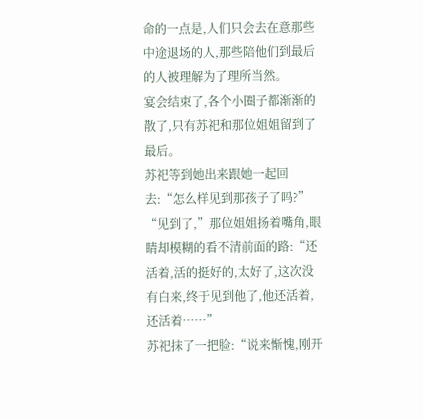命的一点是,人们只会去在意那些中途退场的人,那些陪他们到最后的人被理解为了理所当然。
宴会结束了,各个小圈子都渐渐的散了,只有苏祀和那位姐姐留到了最后。
苏祀等到她出来跟她一起回去:“怎么样见到那孩子了吗?”
“见到了,”那位姐姐扬着嘴角,眼睛却模糊的看不清前面的路:“还活着,活的挺好的,太好了,这次没有白来,终于见到他了,他还活着,还活着……”
苏祀抹了一把脸:“说来惭愧,刚开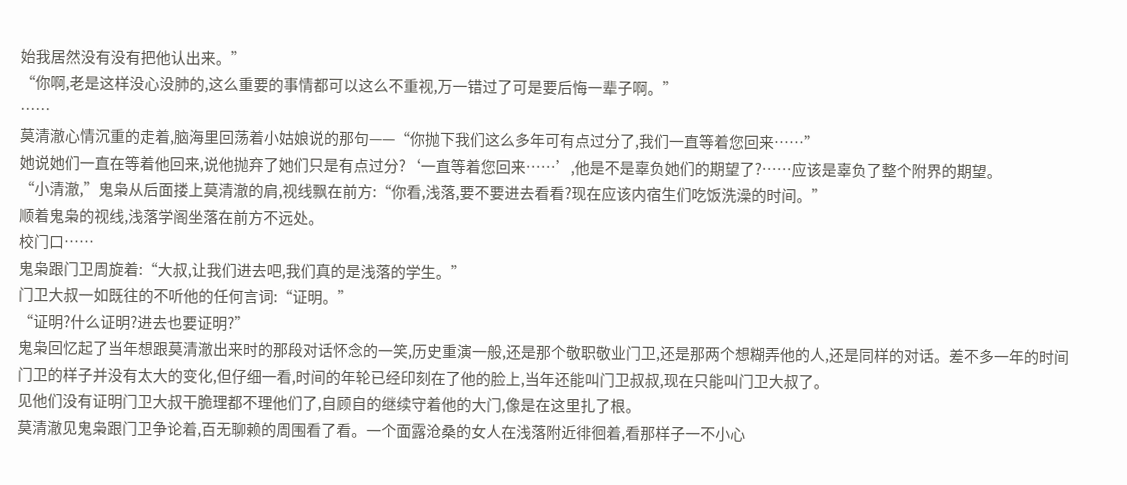始我居然没有没有把他认出来。”
“你啊,老是这样没心没肺的,这么重要的事情都可以这么不重视,万一错过了可是要后悔一辈子啊。”
……
莫清澈心情沉重的走着,脑海里回荡着小姑娘说的那句——“你抛下我们这么多年可有点过分了,我们一直等着您回来……”
她说她们一直在等着他回来,说他抛弃了她们只是有点过分?‘一直等着您回来……’,他是不是辜负她们的期望了?……应该是辜负了整个附界的期望。
“小清澈,”鬼枭从后面搂上莫清澈的肩,视线飘在前方:“你看,浅落,要不要进去看看?现在应该内宿生们吃饭洗澡的时间。”
顺着鬼枭的视线,浅落学阁坐落在前方不远处。
校门口……
鬼枭跟门卫周旋着:“大叔,让我们进去吧,我们真的是浅落的学生。”
门卫大叔一如既往的不听他的任何言词:“证明。”
“证明?什么证明?进去也要证明?”
鬼枭回忆起了当年想跟莫清澈出来时的那段对话怀念的一笑,历史重演一般,还是那个敬职敬业门卫,还是那两个想糊弄他的人,还是同样的对话。差不多一年的时间门卫的样子并没有太大的变化,但仔细一看,时间的年轮已经印刻在了他的脸上,当年还能叫门卫叔叔,现在只能叫门卫大叔了。
见他们没有证明门卫大叔干脆理都不理他们了,自顾自的继续守着他的大门,像是在这里扎了根。
莫清澈见鬼枭跟门卫争论着,百无聊赖的周围看了看。一个面露沧桑的女人在浅落附近徘徊着,看那样子一不小心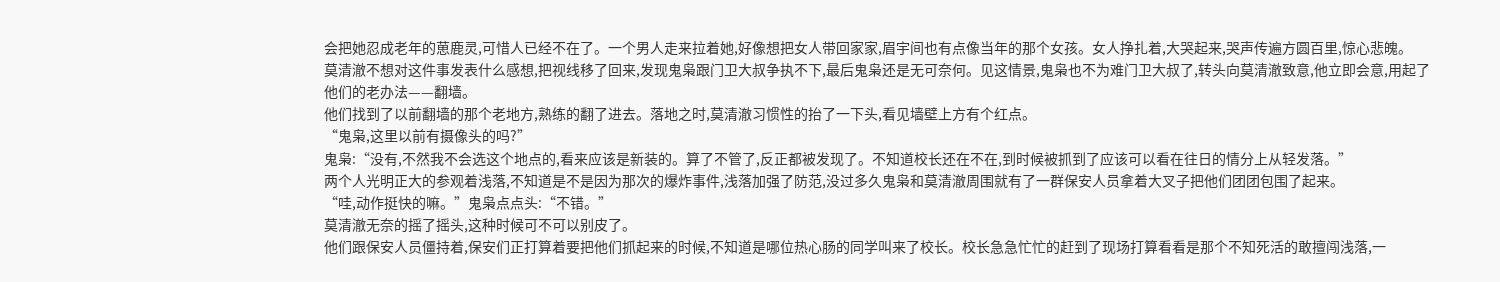会把她忍成老年的葸鹿灵,可惜人已经不在了。一个男人走来拉着她,好像想把女人带回家家,眉宇间也有点像当年的那个女孩。女人挣扎着,大哭起来,哭声传遍方圆百里,惊心悲魄。
莫清澈不想对这件事发表什么感想,把视线移了回来,发现鬼枭跟门卫大叔争执不下,最后鬼枭还是无可奈何。见这情景,鬼枭也不为难门卫大叔了,转头向莫清澈致意,他立即会意,用起了他们的老办法——翻墙。
他们找到了以前翻墙的那个老地方,熟练的翻了进去。落地之时,莫清澈习惯性的抬了一下头,看见墙壁上方有个红点。
“鬼枭,这里以前有摄像头的吗?”
鬼枭:“没有,不然我不会选这个地点的,看来应该是新装的。算了不管了,反正都被发现了。不知道校长还在不在,到时候被抓到了应该可以看在往日的情分上从轻发落。”
两个人光明正大的参观着浅落,不知道是不是因为那次的爆炸事件,浅落加强了防范,没过多久鬼枭和莫清澈周围就有了一群保安人员拿着大叉子把他们团团包围了起来。
“哇,动作挺快的嘛。”鬼枭点点头:“不错。”
莫清澈无奈的摇了摇头,这种时候可不可以别皮了。
他们跟保安人员僵持着,保安们正打算着要把他们抓起来的时候,不知道是哪位热心肠的同学叫来了校长。校长急急忙忙的赶到了现场打算看看是那个不知死活的敢擅闯浅落,一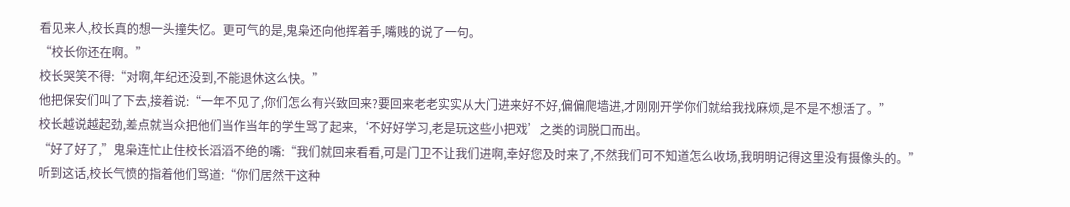看见来人,校长真的想一头撞失忆。更可气的是,鬼枭还向他挥着手,嘴贱的说了一句。
“校长你还在啊。”
校长哭笑不得:“对啊,年纪还没到,不能退休这么快。”
他把保安们叫了下去,接着说:“一年不见了,你们怎么有兴致回来?要回来老老实实从大门进来好不好,偏偏爬墙进,才刚刚开学你们就给我找麻烦,是不是不想活了。”
校长越说越起劲,差点就当众把他们当作当年的学生骂了起来,‘不好好学习,老是玩这些小把戏’之类的词脱口而出。
“好了好了,”鬼枭连忙止住校长滔滔不绝的嘴:“我们就回来看看,可是门卫不让我们进啊,幸好您及时来了,不然我们可不知道怎么收场,我明明记得这里没有摄像头的。”
听到这话,校长气愤的指着他们骂道:“你们居然干这种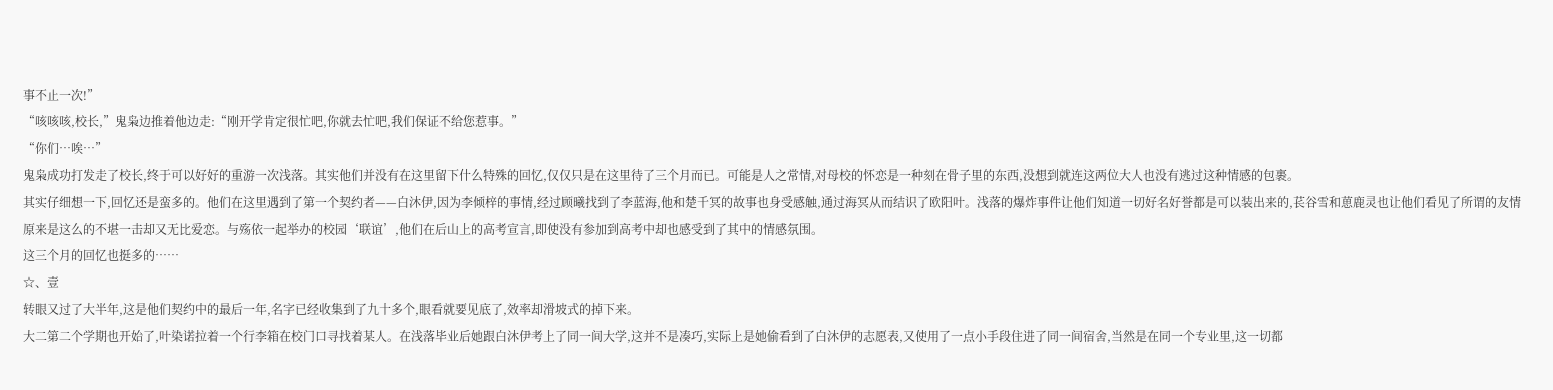事不止一次!”
“咳咳咳,校长,”鬼枭边推着他边走:“刚开学肯定很忙吧,你就去忙吧,我们保证不给您惹事。”
“你们…唉…”
鬼枭成功打发走了校长,终于可以好好的重游一次浅落。其实他们并没有在这里留下什么特殊的回忆,仅仅只是在这里待了三个月而已。可能是人之常情,对母校的怀恋是一种刻在骨子里的东西,没想到就连这两位大人也没有逃过这种情感的包裹。
其实仔细想一下,回忆还是蛮多的。他们在这里遇到了第一个契约者——白沐伊,因为李倾梓的事情,经过顾曦找到了李蓝海,他和楚千冥的故事也身受感触,通过海冥从而结识了欧阳叶。浅落的爆炸事件让他们知道一切好名好誉都是可以装出来的,苌谷雪和葸鹿灵也让他们看见了所谓的友情原来是这么的不堪一击却又无比爱恋。与殇依一起举办的校园‘联谊’,他们在后山上的高考宣言,即使没有参加到高考中却也感受到了其中的情感氛围。
这三个月的回忆也挺多的……
☆、壹
转眼又过了大半年,这是他们契约中的最后一年,名字已经收集到了九十多个,眼看就要见底了,效率却滑坡式的掉下来。
大二第二个学期也开始了,叶染诺拉着一个行李箱在校门口寻找着某人。在浅落毕业后她跟白沐伊考上了同一间大学,这并不是凑巧,实际上是她偷看到了白沐伊的志愿表,又使用了一点小手段住进了同一间宿舍,当然是在同一个专业里,这一切都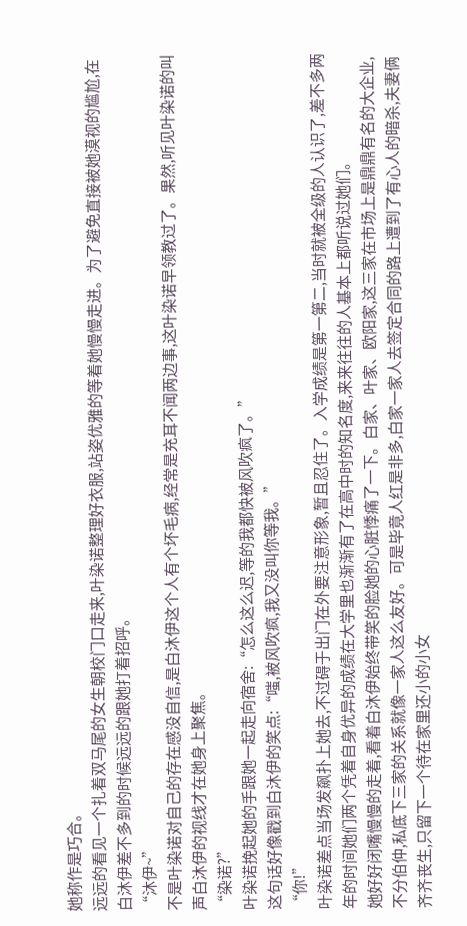她称作是巧合。
远远的看见一个扎着双马尾的女生朝校门口走来,叶染诺整理好衣服,站姿优雅的等着她慢慢走进。为了避免直接被她漠视的尴尬,在白沐伊差不多到的时候远远的跟她打着招呼。
“沐伊~”
不是叶染诺对自己的存在感没自信,是白沐伊这个人有个坏毛病,经常是充耳不闻两边事,这叶染诺早领教过了。果然,听见叶染诺的叫声白沐伊的视线才在她身上聚焦。
“染诺?”
叶染诺挽起她的手跟她一起走向宿舍:“怎么这么迟,等的我都快被风吹疯了。”
这句话好像戳到白沐伊的笑点:“嗤,被风吹疯,我又没叫你等我。”
“你!”
叶染诺差点当场发飙扑上她去,不过碍于出门在外要注意形象,暂且忍住了。入学成绩是第一第二,当时就被全级的人认识了,差不多两年的时间她们两个凭着自身优异的成绩在大学里也渐渐有了在高中时的知名度,来来往往的人基本上都听说过她们。
她好好闭嘴慢慢的走着,看着白沐伊始终带笑的脸她的心脏悸痛了一下。白家、叶家、欧阳家,这三家在市场上是鼎鼎有名的大企业,不分伯仲,私底下三家的关系就像一家人这么友好。可是毕竟人红是非多,白家一家人去签定合同的路上遭到了有心人的暗杀,夫妻俩齐齐丧生,只留下一个待在家里还小的小女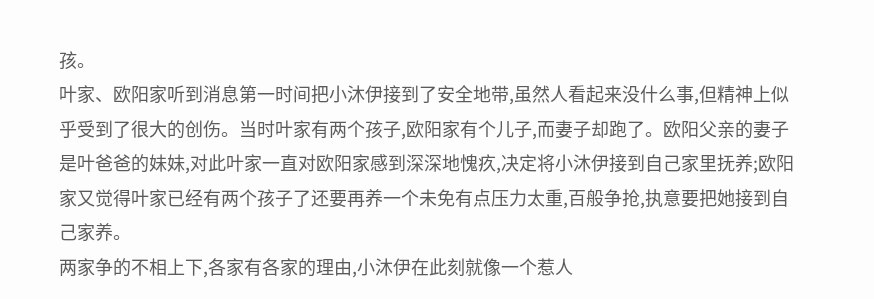孩。
叶家、欧阳家听到消息第一时间把小沐伊接到了安全地带,虽然人看起来没什么事,但精神上似乎受到了很大的创伤。当时叶家有两个孩子,欧阳家有个儿子,而妻子却跑了。欧阳父亲的妻子是叶爸爸的妹妹,对此叶家一直对欧阳家感到深深地愧疚,决定将小沐伊接到自己家里抚养;欧阳家又觉得叶家已经有两个孩子了还要再养一个未免有点压力太重,百般争抢,执意要把她接到自己家养。
两家争的不相上下,各家有各家的理由,小沐伊在此刻就像一个惹人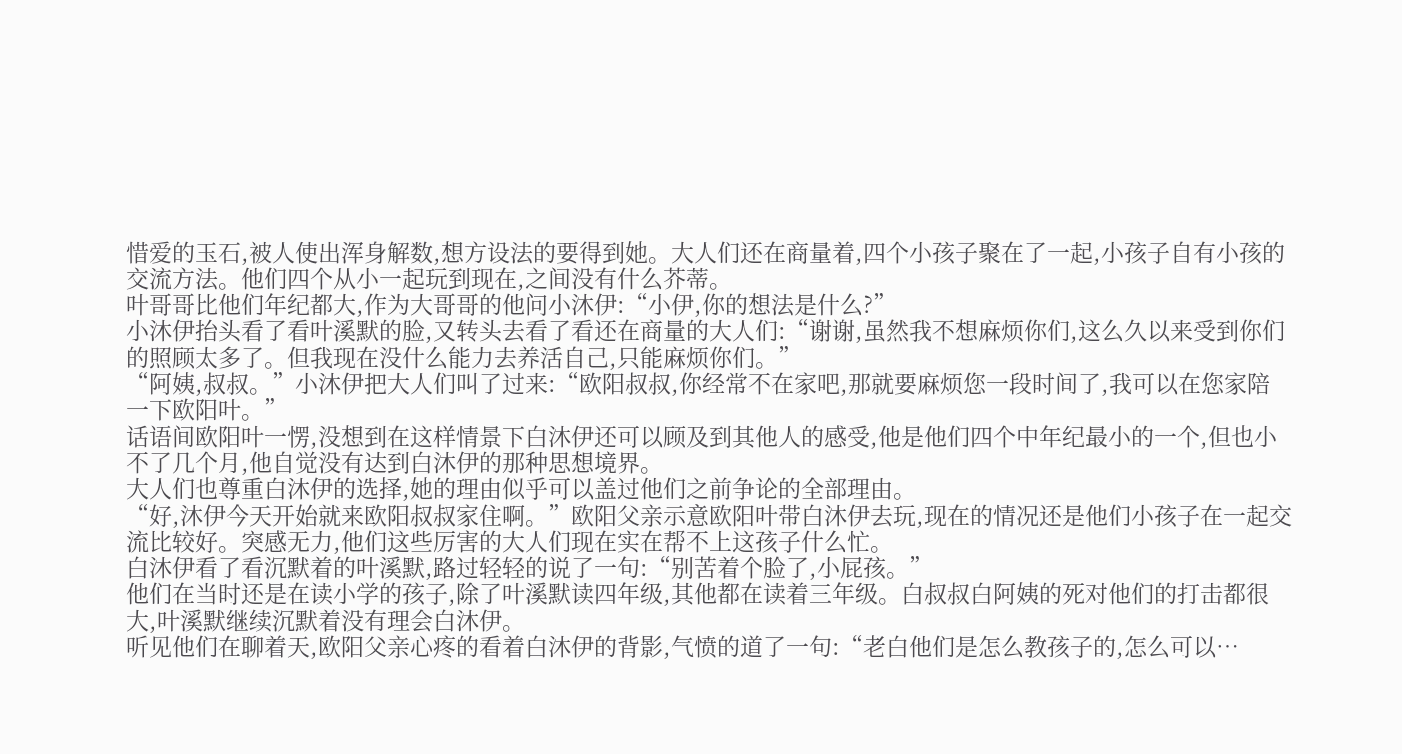惜爱的玉石,被人使出浑身解数,想方设法的要得到她。大人们还在商量着,四个小孩子聚在了一起,小孩子自有小孩的交流方法。他们四个从小一起玩到现在,之间没有什么芥蒂。
叶哥哥比他们年纪都大,作为大哥哥的他问小沐伊:“小伊,你的想法是什么?”
小沐伊抬头看了看叶溪默的脸,又转头去看了看还在商量的大人们:“谢谢,虽然我不想麻烦你们,这么久以来受到你们的照顾太多了。但我现在没什么能力去养活自己,只能麻烦你们。”
“阿姨,叔叔。”小沐伊把大人们叫了过来:“欧阳叔叔,你经常不在家吧,那就要麻烦您一段时间了,我可以在您家陪一下欧阳叶。”
话语间欧阳叶一愣,没想到在这样情景下白沐伊还可以顾及到其他人的感受,他是他们四个中年纪最小的一个,但也小不了几个月,他自觉没有达到白沐伊的那种思想境界。
大人们也尊重白沐伊的选择,她的理由似乎可以盖过他们之前争论的全部理由。
“好,沐伊今天开始就来欧阳叔叔家住啊。”欧阳父亲示意欧阳叶带白沐伊去玩,现在的情况还是他们小孩子在一起交流比较好。突感无力,他们这些厉害的大人们现在实在帮不上这孩子什么忙。
白沐伊看了看沉默着的叶溪默,路过轻轻的说了一句:“别苦着个脸了,小屁孩。”
他们在当时还是在读小学的孩子,除了叶溪默读四年级,其他都在读着三年级。白叔叔白阿姨的死对他们的打击都很大,叶溪默继续沉默着没有理会白沐伊。
听见他们在聊着天,欧阳父亲心疼的看着白沐伊的背影,气愤的道了一句:“老白他们是怎么教孩子的,怎么可以…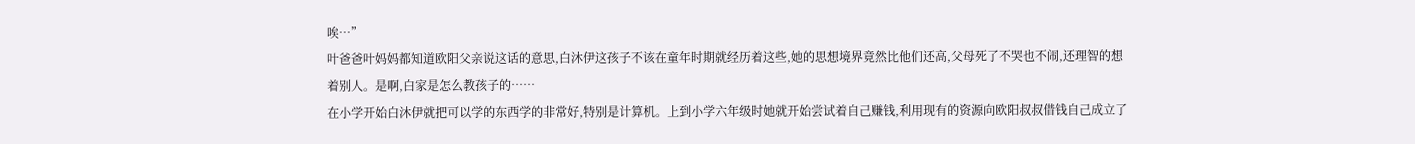唉…”
叶爸爸叶妈妈都知道欧阳父亲说这话的意思,白沐伊这孩子不该在童年时期就经历着这些,她的思想境界竟然比他们还高,父母死了不哭也不闹,还理智的想着别人。是啊,白家是怎么教孩子的……
在小学开始白沐伊就把可以学的东西学的非常好,特别是计算机。上到小学六年级时她就开始尝试着自己赚钱,利用现有的资源向欧阳叔叔借钱自己成立了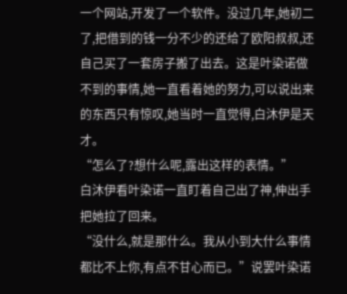一个网站,开发了一个软件。没过几年,她初二了,把借到的钱一分不少的还给了欧阳叔叔,还自己买了一套房子搬了出去。这是叶染诺做不到的事情,她一直看着她的努力,可以说出来的东西只有惊叹,她当时一直觉得,白沐伊是天才。
“怎么了?想什么呢,露出这样的表情。”
白沐伊看叶染诺一直盯着自己出了神,伸出手把她拉了回来。
“没什么,就是那什么。我从小到大什么事情都比不上你,有点不甘心而已。”说罢叶染诺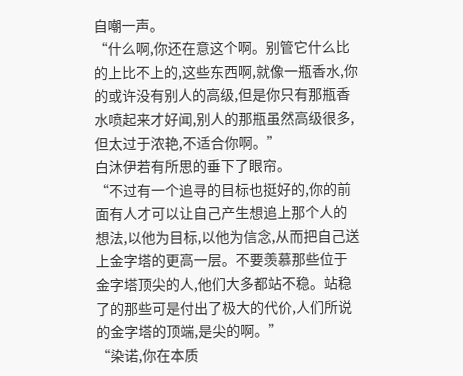自嘲一声。
“什么啊,你还在意这个啊。别管它什么比的上比不上的,这些东西啊,就像一瓶香水,你的或许没有别人的高级,但是你只有那瓶香水喷起来才好闻,别人的那瓶虽然高级很多,但太过于浓艳,不适合你啊。”
白沐伊若有所思的垂下了眼帘。
“不过有一个追寻的目标也挺好的,你的前面有人才可以让自己产生想追上那个人的想法,以他为目标,以他为信念,从而把自己送上金字塔的更高一层。不要羡慕那些位于金字塔顶尖的人,他们大多都站不稳。站稳了的那些可是付出了极大的代价,人们所说的金字塔的顶端,是尖的啊。”
“染诺,你在本质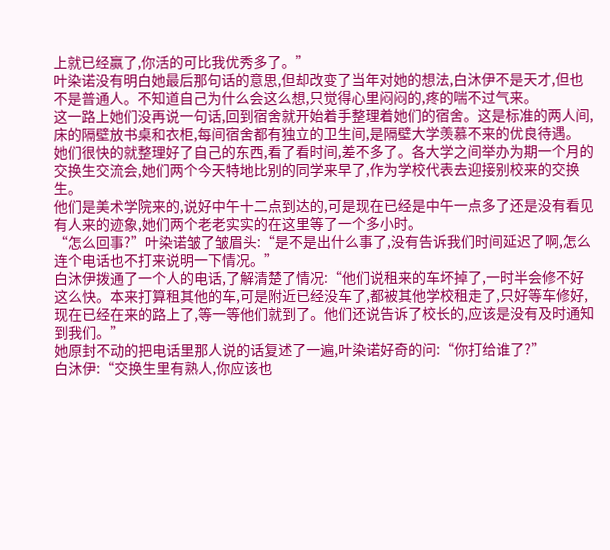上就已经赢了,你活的可比我优秀多了。”
叶染诺没有明白她最后那句话的意思,但却改变了当年对她的想法,白沐伊不是天才,但也不是普通人。不知道自己为什么会这么想,只觉得心里闷闷的,疼的喘不过气来。
这一路上她们没再说一句话,回到宿舍就开始着手整理着她们的宿舍。这是标准的两人间,床的隔壁放书桌和衣柜,每间宿舍都有独立的卫生间,是隔壁大学羡慕不来的优良待遇。
她们很快的就整理好了自己的东西,看了看时间,差不多了。各大学之间举办为期一个月的交换生交流会,她们两个今天特地比别的同学来早了,作为学校代表去迎接别校来的交换生。
他们是美术学院来的,说好中午十二点到达的,可是现在已经是中午一点多了还是没有看见有人来的迹象,她们两个老老实实的在这里等了一个多小时。
“怎么回事?”叶染诺皱了皱眉头:“是不是出什么事了,没有告诉我们时间延迟了啊,怎么连个电话也不打来说明一下情况。”
白沐伊拨通了一个人的电话,了解清楚了情况:“他们说租来的车坏掉了,一时半会修不好这么快。本来打算租其他的车,可是附近已经没车了,都被其他学校租走了,只好等车修好,现在已经在来的路上了,等一等他们就到了。他们还说告诉了校长的,应该是没有及时通知到我们。”
她原封不动的把电话里那人说的话复述了一遍,叶染诺好奇的问:“你打给谁了?”
白沐伊:“交换生里有熟人,你应该也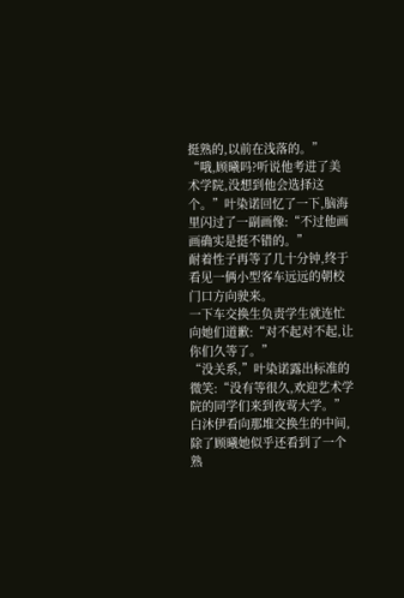挺熟的,以前在浅落的。”
“哦,顾曦吗?听说他考进了美术学院,没想到他会选择这个。”叶染诺回忆了一下,脑海里闪过了一副画像:“不过他画画确实是挺不错的。”
耐着性子再等了几十分钟,终于看见一俩小型客车远远的朝校门口方向驶来。
一下车交换生负责学生就连忙向她们道歉:“对不起对不起,让你们久等了。”
“没关系,”叶染诺露出标准的微笑:“没有等很久,欢迎艺术学院的同学们来到夜莺大学。”
白沐伊看向那堆交换生的中间,除了顾曦她似乎还看到了一个熟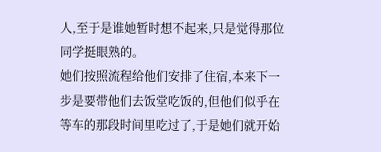人,至于是谁她暂时想不起来,只是觉得那位同学挺眼熟的。
她们按照流程给他们安排了住宿,本来下一步是要带他们去饭堂吃饭的,但他们似乎在等车的那段时间里吃过了,于是她们就开始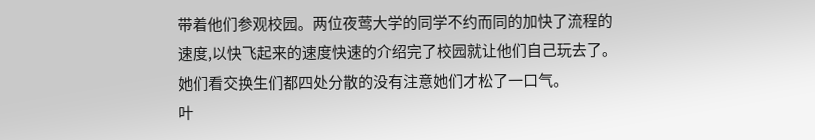带着他们参观校园。两位夜莺大学的同学不约而同的加快了流程的速度,以快飞起来的速度快速的介绍完了校园就让他们自己玩去了。她们看交换生们都四处分散的没有注意她们才松了一口气。
叶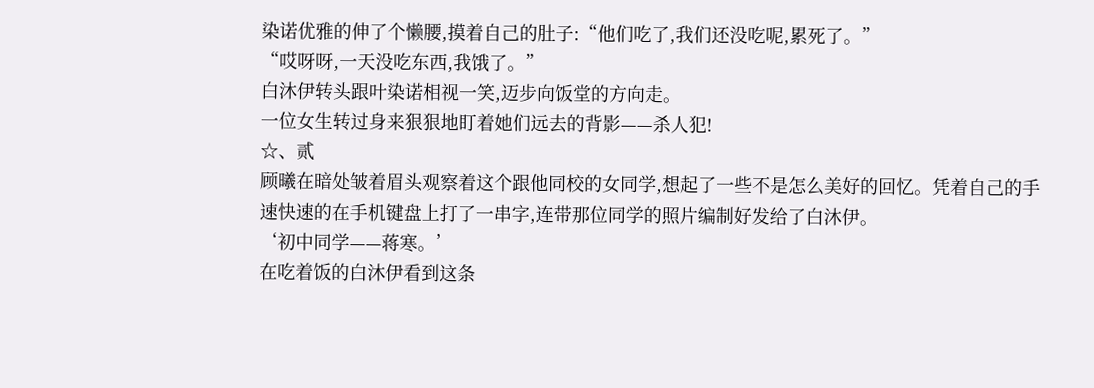染诺优雅的伸了个懒腰,摸着自己的肚子:“他们吃了,我们还没吃呢,累死了。”
“哎呀呀,一天没吃东西,我饿了。”
白沐伊转头跟叶染诺相视一笑,迈步向饭堂的方向走。
一位女生转过身来狠狠地盯着她们远去的背影——杀人犯!
☆、贰
顾曦在暗处皱着眉头观察着这个跟他同校的女同学,想起了一些不是怎么美好的回忆。凭着自己的手速快速的在手机键盘上打了一串字,连带那位同学的照片编制好发给了白沐伊。
‘初中同学——蒋寒。’
在吃着饭的白沐伊看到这条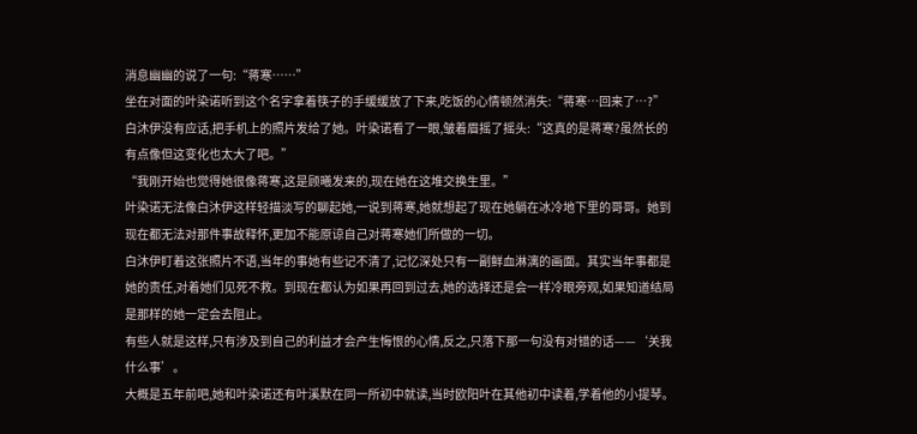消息幽幽的说了一句:“蒋寒……”
坐在对面的叶染诺听到这个名字拿着筷子的手缓缓放了下来,吃饭的心情顿然消失:“蒋寒…回来了…?”
白沐伊没有应话,把手机上的照片发给了她。叶染诺看了一眼,皱着眉摇了摇头:“这真的是蒋寒?虽然长的有点像但这变化也太大了吧。”
“我刚开始也觉得她很像蒋寒,这是顾曦发来的,现在她在这堆交换生里。”
叶染诺无法像白沐伊这样轻描淡写的聊起她,一说到蒋寒,她就想起了现在她躺在冰冷地下里的哥哥。她到现在都无法对那件事故释怀,更加不能原谅自己对蒋寒她们所做的一切。
白沐伊盯着这张照片不语,当年的事她有些记不清了,记忆深处只有一副鲜血淋漓的画面。其实当年事都是她的责任,对着她们见死不救。到现在都认为如果再回到过去,她的选择还是会一样冷眼旁观,如果知道结局是那样的她一定会去阻止。
有些人就是这样,只有涉及到自己的利益才会产生悔恨的心情,反之,只落下那一句没有对错的话——‘关我什么事’。
大概是五年前吧,她和叶染诺还有叶溪默在同一所初中就读,当时欧阳叶在其他初中读着,学着他的小提琴。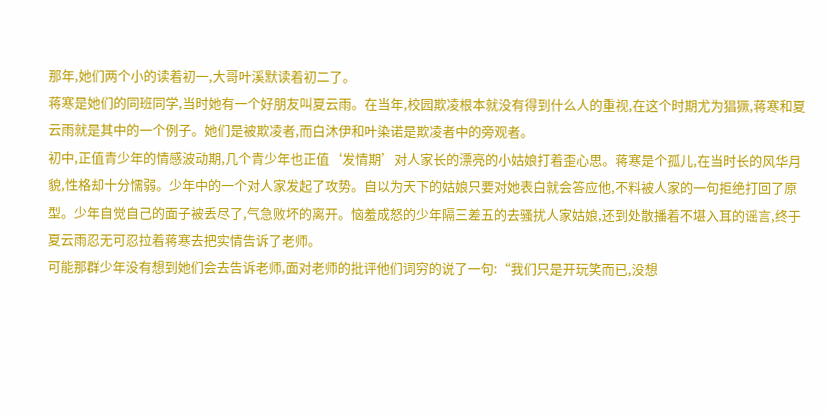那年,她们两个小的读着初一,大哥叶溪默读着初二了。
蒋寒是她们的同班同学,当时她有一个好朋友叫夏云雨。在当年,校园欺凌根本就没有得到什么人的重视,在这个时期尤为猖獗,蒋寒和夏云雨就是其中的一个例子。她们是被欺凌者,而白沐伊和叶染诺是欺凌者中的旁观者。
初中,正值青少年的情感波动期,几个青少年也正值‘发情期’对人家长的漂亮的小姑娘打着歪心思。蒋寒是个孤儿,在当时长的风华月貌,性格却十分懦弱。少年中的一个对人家发起了攻势。自以为天下的姑娘只要对她表白就会答应他,不料被人家的一句拒绝打回了原型。少年自觉自己的面子被丢尽了,气急败坏的离开。恼羞成怒的少年隔三差五的去骚扰人家姑娘,还到处散播着不堪入耳的谣言,终于夏云雨忍无可忍拉着蒋寒去把实情告诉了老师。
可能那群少年没有想到她们会去告诉老师,面对老师的批评他们词穷的说了一句:“我们只是开玩笑而已,没想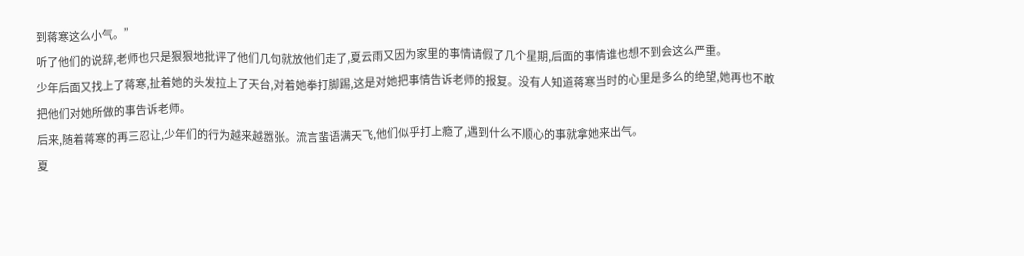到蒋寒这么小气。”
听了他们的说辞,老师也只是狠狠地批评了他们几句就放他们走了,夏云雨又因为家里的事情请假了几个星期,后面的事情谁也想不到会这么严重。
少年后面又找上了蒋寒,扯着她的头发拉上了天台,对着她拳打脚踢,这是对她把事情告诉老师的报复。没有人知道蒋寒当时的心里是多么的绝望,她再也不敢把他们对她所做的事告诉老师。
后来,随着蒋寒的再三忍让,少年们的行为越来越嚣张。流言蜚语满天飞,他们似乎打上瘾了,遇到什么不顺心的事就拿她来出气。
夏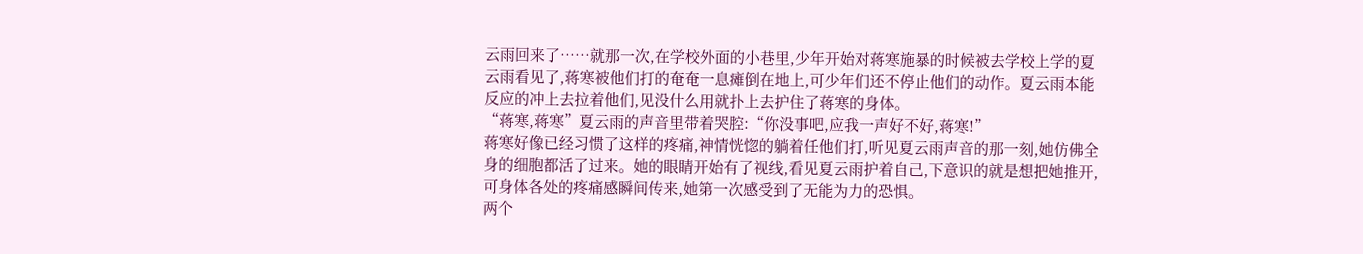云雨回来了……就那一次,在学校外面的小巷里,少年开始对蒋寒施暴的时候被去学校上学的夏云雨看见了,蒋寒被他们打的奄奄一息瘫倒在地上,可少年们还不停止他们的动作。夏云雨本能反应的冲上去拉着他们,见没什么用就扑上去护住了蒋寒的身体。
“蒋寒,蒋寒”夏云雨的声音里带着哭腔:“你没事吧,应我一声好不好,蒋寒!”
蒋寒好像已经习惯了这样的疼痛,神情恍惚的躺着任他们打,听见夏云雨声音的那一刻,她仿佛全身的细胞都活了过来。她的眼睛开始有了视线,看见夏云雨护着自己,下意识的就是想把她推开,可身体各处的疼痛感瞬间传来,她第一次感受到了无能为力的恐惧。
两个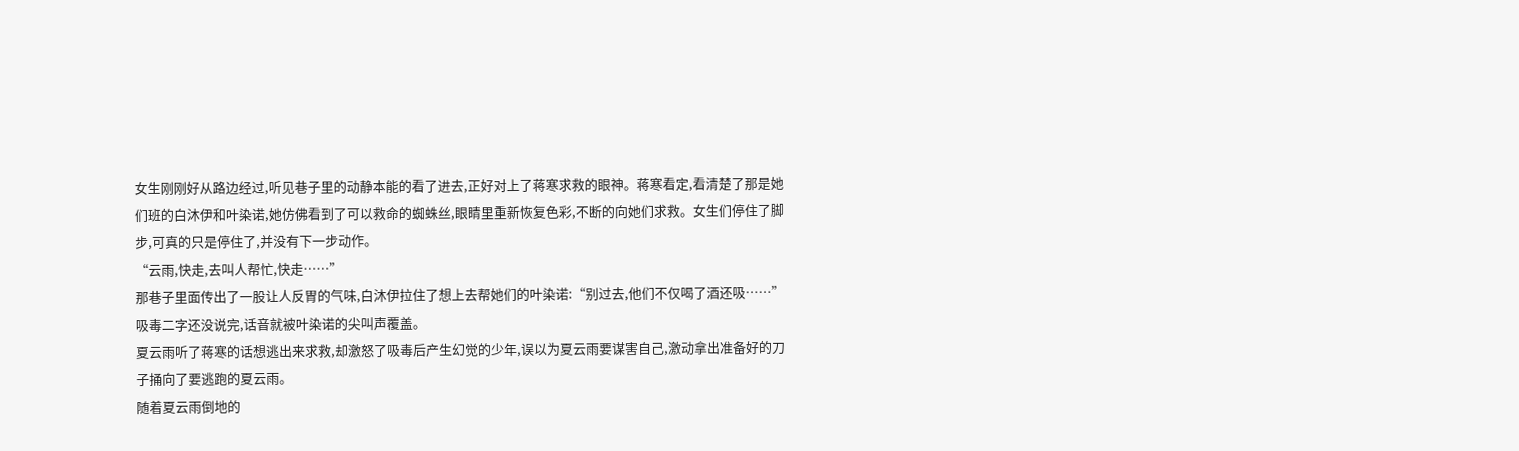女生刚刚好从路边经过,听见巷子里的动静本能的看了进去,正好对上了蒋寒求救的眼神。蒋寒看定,看清楚了那是她们班的白沐伊和叶染诺,她仿佛看到了可以救命的蜘蛛丝,眼睛里重新恢复色彩,不断的向她们求救。女生们停住了脚步,可真的只是停住了,并没有下一步动作。
“云雨,快走,去叫人帮忙,快走……”
那巷子里面传出了一股让人反胃的气味,白沐伊拉住了想上去帮她们的叶染诺:“别过去,他们不仅喝了酒还吸……”
吸毒二字还没说完,话音就被叶染诺的尖叫声覆盖。
夏云雨听了蒋寒的话想逃出来求救,却激怒了吸毒后产生幻觉的少年,误以为夏云雨要谋害自己,激动拿出准备好的刀子捅向了要逃跑的夏云雨。
随着夏云雨倒地的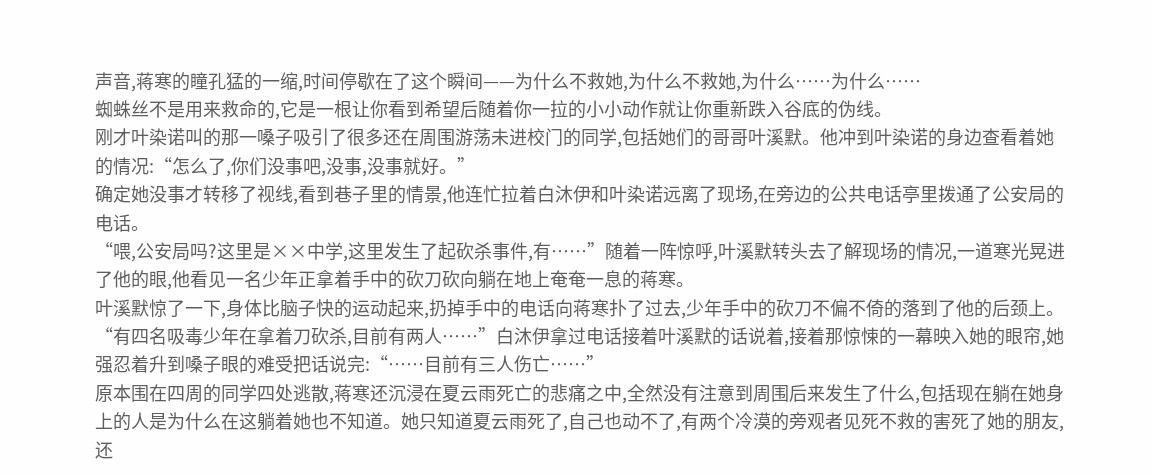声音,蒋寒的瞳孔猛的一缩,时间停歇在了这个瞬间——为什么不救她,为什么不救她,为什么……为什么……
蜘蛛丝不是用来救命的,它是一根让你看到希望后随着你一拉的小小动作就让你重新跌入谷底的伪线。
刚才叶染诺叫的那一嗓子吸引了很多还在周围游荡未进校门的同学,包括她们的哥哥叶溪默。他冲到叶染诺的身边查看着她的情况:“怎么了,你们没事吧,没事,没事就好。”
确定她没事才转移了视线,看到巷子里的情景,他连忙拉着白沐伊和叶染诺远离了现场,在旁边的公共电话亭里拨通了公安局的电话。
“喂,公安局吗?这里是××中学,这里发生了起砍杀事件,有……”随着一阵惊呼,叶溪默转头去了解现场的情况,一道寒光晃进了他的眼,他看见一名少年正拿着手中的砍刀砍向躺在地上奄奄一息的蒋寒。
叶溪默惊了一下,身体比脑子快的运动起来,扔掉手中的电话向蒋寒扑了过去,少年手中的砍刀不偏不倚的落到了他的后颈上。
“有四名吸毒少年在拿着刀砍杀,目前有两人……”白沐伊拿过电话接着叶溪默的话说着,接着那惊悚的一幕映入她的眼帘,她强忍着升到嗓子眼的难受把话说完:“……目前有三人伤亡……”
原本围在四周的同学四处逃散,蒋寒还沉浸在夏云雨死亡的悲痛之中,全然没有注意到周围后来发生了什么,包括现在躺在她身上的人是为什么在这躺着她也不知道。她只知道夏云雨死了,自己也动不了,有两个冷漠的旁观者见死不救的害死了她的朋友,还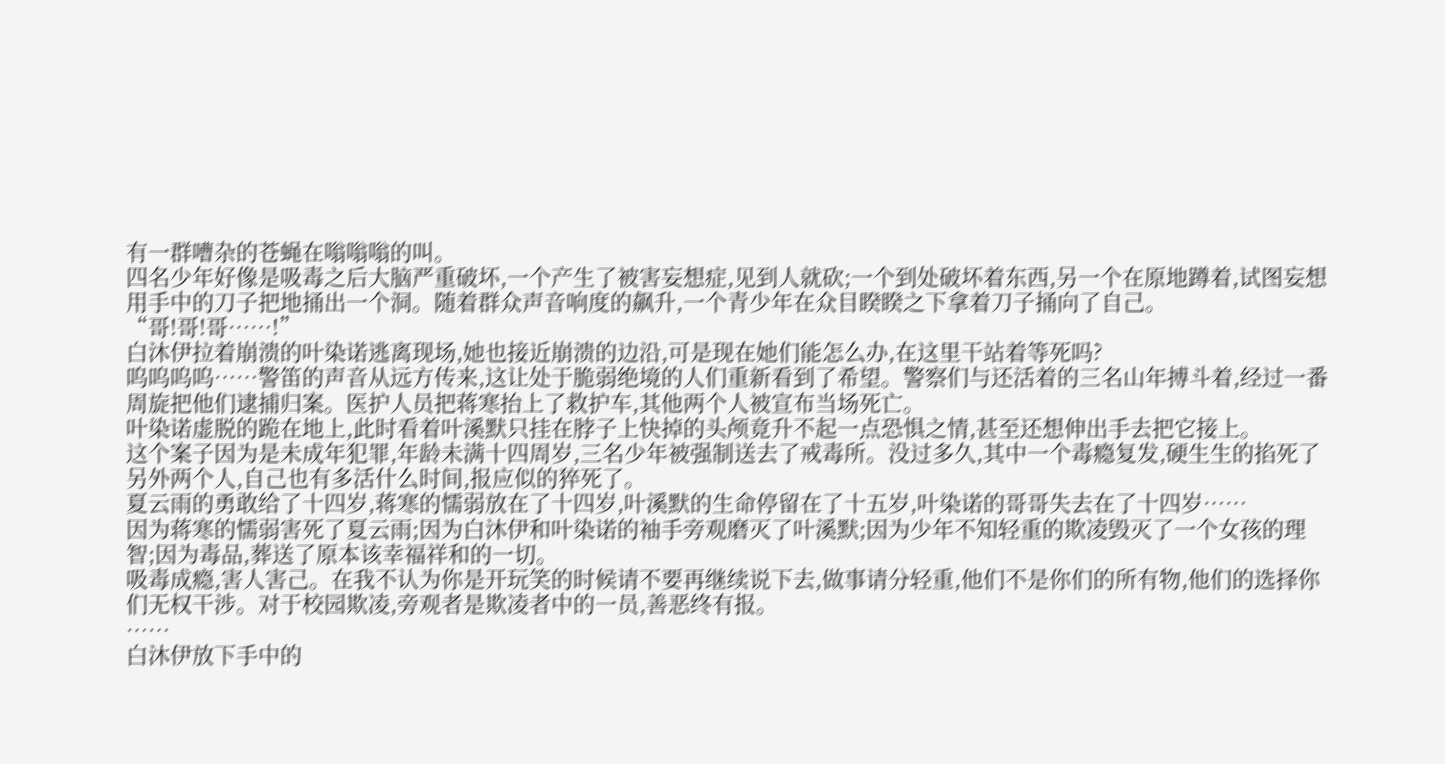有一群嘈杂的苍蝇在嗡嗡嗡的叫。
四名少年好像是吸毒之后大脑严重破坏,一个产生了被害妄想症,见到人就砍;一个到处破坏着东西,另一个在原地蹲着,试图妄想用手中的刀子把地捅出一个洞。随着群众声音响度的飙升,一个青少年在众目睽睽之下拿着刀子捅向了自己。
“哥!哥!哥……!”
白沐伊拉着崩溃的叶染诺逃离现场,她也接近崩溃的边沿,可是现在她们能怎么办,在这里干站着等死吗?
呜呜呜呜……警笛的声音从远方传来,这让处于脆弱绝境的人们重新看到了希望。警察们与还活着的三名山年搏斗着,经过一番周旋把他们逮捕归案。医护人员把蒋寒抬上了救护车,其他两个人被宣布当场死亡。
叶染诺虚脱的跪在地上,此时看着叶溪默只挂在脖子上快掉的头颅竟升不起一点恐惧之情,甚至还想伸出手去把它接上。
这个案子因为是未成年犯罪,年龄未满十四周岁,三名少年被强制送去了戒毒所。没过多久,其中一个毒瘾复发,硬生生的掐死了另外两个人,自己也有多活什么时间,报应似的猝死了。
夏云雨的勇敢给了十四岁,蒋寒的懦弱放在了十四岁,叶溪默的生命停留在了十五岁,叶染诺的哥哥失去在了十四岁……
因为蒋寒的懦弱害死了夏云雨;因为白沐伊和叶染诺的袖手旁观磨灭了叶溪默;因为少年不知轻重的欺凌毁灭了一个女孩的理智;因为毒品,葬送了原本该幸福祥和的一切。
吸毒成瘾,害人害己。在我不认为你是开玩笑的时候请不要再继续说下去,做事请分轻重,他们不是你们的所有物,他们的选择你们无权干涉。对于校园欺凌,旁观者是欺凌者中的一员,善恶终有报。
……
白沐伊放下手中的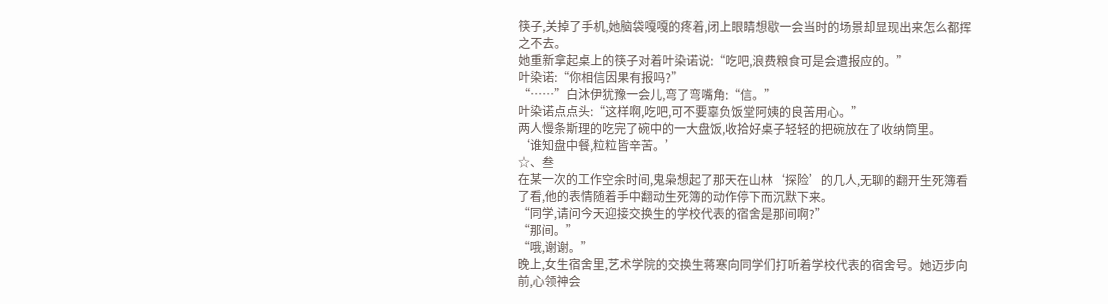筷子,关掉了手机,她脑袋嘎嘎的疼着,闭上眼睛想歇一会当时的场景却显现出来怎么都挥之不去。
她重新拿起桌上的筷子对着叶染诺说:“吃吧,浪费粮食可是会遭报应的。”
叶染诺:“你相信因果有报吗?”
“……”白沐伊犹豫一会儿,弯了弯嘴角:“信。”
叶染诺点点头:“这样啊,吃吧,可不要辜负饭堂阿姨的良苦用心。”
两人慢条斯理的吃完了碗中的一大盘饭,收拾好桌子轻轻的把碗放在了收纳筒里。
‘谁知盘中餐,粒粒皆辛苦。’
☆、叁
在某一次的工作空余时间,鬼枭想起了那天在山林‘探险’的几人,无聊的翻开生死簿看了看,他的表情随着手中翻动生死簿的动作停下而沉默下来。
“同学,请问今天迎接交换生的学校代表的宿舍是那间啊?”
“那间。”
“哦,谢谢。”
晚上,女生宿舍里,艺术学院的交换生蒋寒向同学们打听着学校代表的宿舍号。她迈步向前,心领神会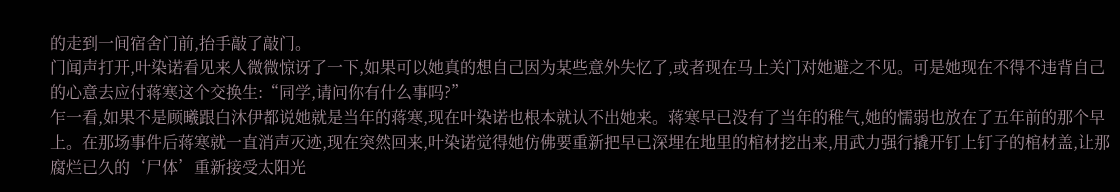的走到一间宿舍门前,抬手敲了敲门。
门闻声打开,叶染诺看见来人微微惊讶了一下,如果可以她真的想自己因为某些意外失忆了,或者现在马上关门对她避之不见。可是她现在不得不违背自己的心意去应付蒋寒这个交换生:“同学,请问你有什么事吗?”
乍一看,如果不是顾曦跟白沐伊都说她就是当年的蒋寒,现在叶染诺也根本就认不出她来。蒋寒早已没有了当年的稚气,她的懦弱也放在了五年前的那个早上。在那场事件后蒋寒就一直消声灭迹,现在突然回来,叶染诺觉得她仿佛要重新把早已深埋在地里的棺材挖出来,用武力强行撬开钉上钉子的棺材盖,让那腐烂已久的‘尸体’重新接受太阳光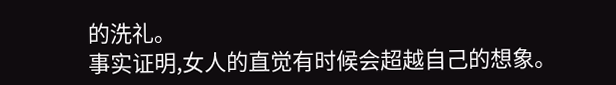的洗礼。
事实证明,女人的直觉有时候会超越自己的想象。